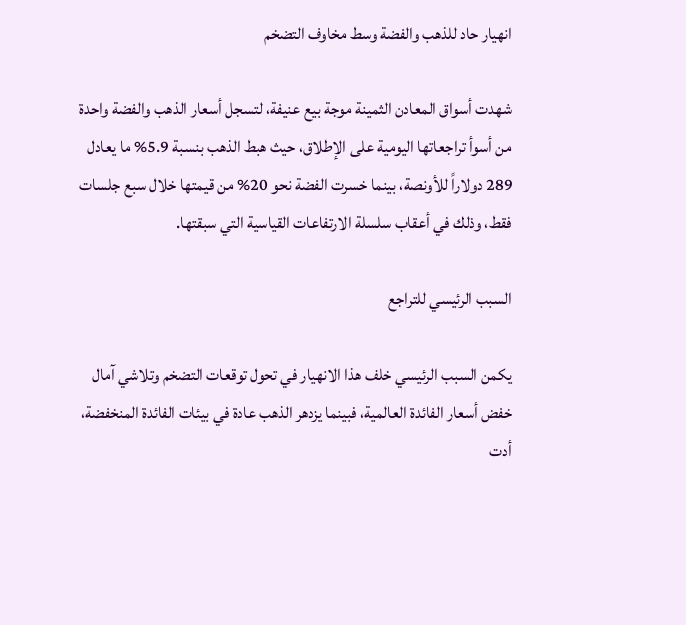انهيار حاد للذهب والفضة وسط مخاوف التضخم

شهدت أسواق المعادن الثمينة موجة بيع عنيفة، لتسجل أسعار الذهب والفضة واحدة من أسوأ تراجعاتها اليومية على الإطلاق، حيث هبط الذهب بنسبة 5.9% ما يعادل 289 دولاراً للأونصة، بينما خسرت الفضة نحو 20% من قيمتها خلال سبع جلسات فقط، وذلك في أعقاب سلسلة الارتفاعات القياسية التي سبقتها.

السبب الرئيسي للتراجع

يكمن السبب الرئيسي خلف هذا الانهيار في تحول توقعات التضخم وتلاشي آمال خفض أسعار الفائدة العالمية، فبينما يزدهر الذهب عادة في بيئات الفائدة المنخفضة، أدت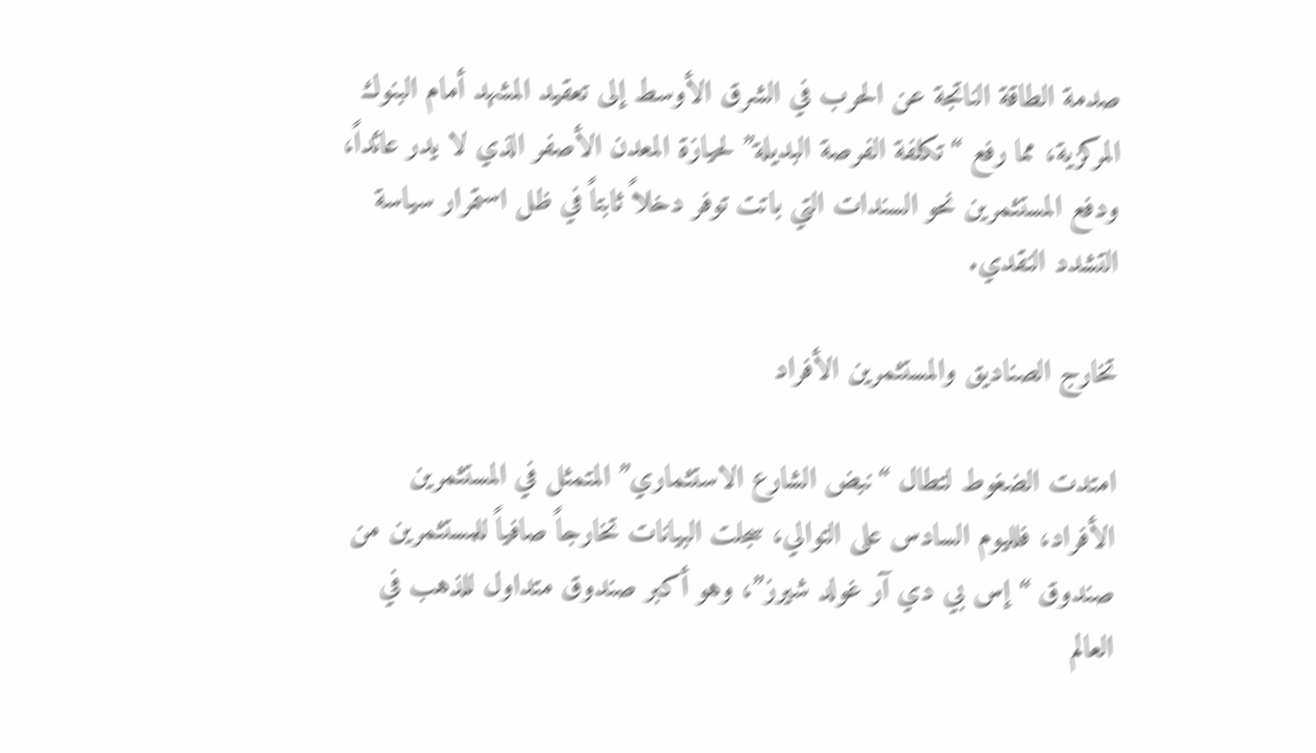صدمة الطاقة الناتجة عن الحرب في الشرق الأوسط إلى تعقيد المشهد أمام البنوك المركزية، مما رفع “تكلفة الفرصة البديلة” لحيازة المعدن الأصفر الذي لا يدر عائداً، ودفع المستثمرين نحو السندات التي باتت توفر دخلاً ثابتاً في ظل استمرار سياسة التشدد النقدي.

تخارج الصناديق والمستثمرين الأفراد

امتدت الضغوط لتطال “نبض الشارع الاستثماري” المتمثل في المستثمرين الأفراد، فلليوم السادس على التوالي، سجلت البيانات تخارجاً صافياً للمستثمرين من صندوق “إس بي دي آر غولد شيرز”، وهو أكبر صندوق متداول للذهب في العالم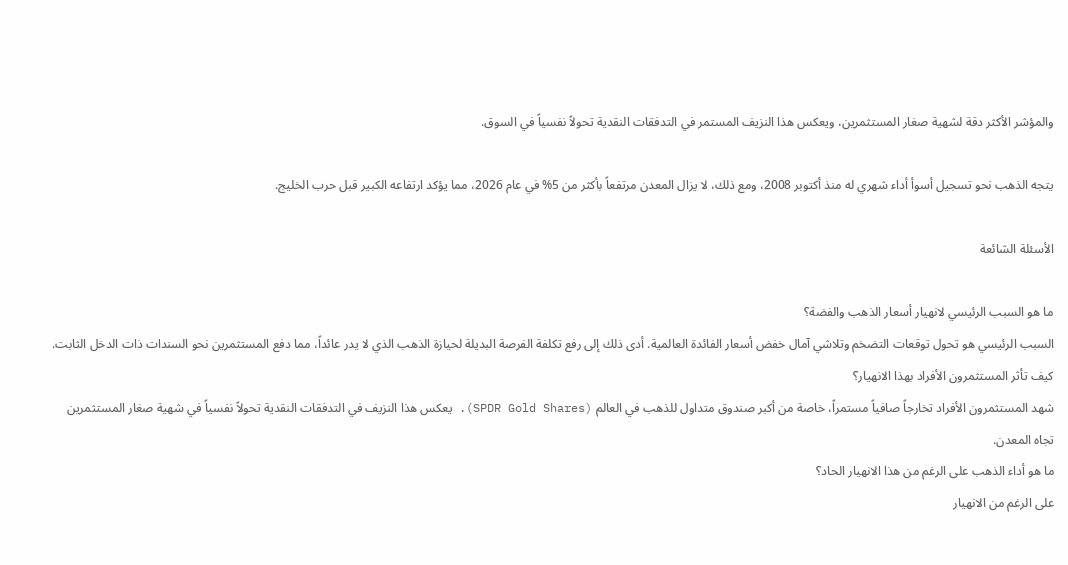والمؤشر الأكثر دقة لشهية صغار المستثمرين، ويعكس هذا النزيف المستمر في التدفقات النقدية تحولاً نفسياً في السوق.

يتجه الذهب نحو تسجيل أسوأ أداء شهري له منذ أكتوبر 2008، ومع ذلك، لا يزال المعدن مرتفعاً بأكثر من 5% في عام 2026، مما يؤكد ارتفاعه الكبير قبل حرب الخليج.

الأسئلة الشائعة

ما هو السبب الرئيسي لانهيار أسعار الذهب والفضة؟
السبب الرئيسي هو تحول توقعات التضخم وتلاشي آمال خفض أسعار الفائدة العالمية. أدى ذلك إلى رفع تكلفة الفرصة البديلة لحيازة الذهب الذي لا يدر عائداً، مما دفع المستثمرين نحو السندات ذات الدخل الثابت.
كيف تأثر المستثمرون الأفراد بهذا الانهيار؟
شهد المستثمرون الأفراد تخارجاً صافياً مستمراً، خاصة من أكبر صندوق متداول للذهب في العالم (SPDR Gold Shares). يعكس هذا النزيف في التدفقات النقدية تحولاً نفسياً في شهية صغار المستثمرين تجاه المعدن.
ما هو أداء الذهب على الرغم من هذا الانهيار الحاد؟
على الرغم من الانهيار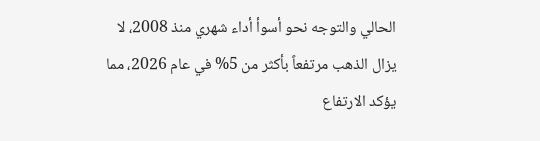الحالي والتوجه نحو أسوأ أداء شهري منذ 2008، لا يزال الذهب مرتفعاً بأكثر من 5% في عام 2026، مما يؤكد الارتفاع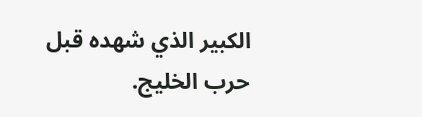الكبير الذي شهده قبل حرب الخليج.